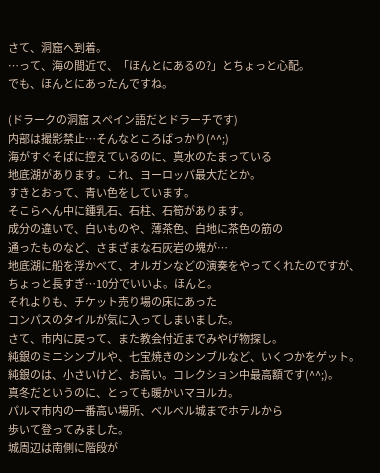さて、洞窟へ到着。
…って、海の間近で、「ほんとにあるの?」とちょっと心配。
でも、ほんとにあったんですね。

(ドラークの洞窟 スペイン語だとドラーチです)
内部は撮影禁止…そんなところばっかり(^^;)
海がすぐそばに控えているのに、真水のたまっている
地底湖があります。これ、ヨーロッパ最大だとか。
すきとおって、青い色をしています。
そこらへん中に鍾乳石、石柱、石筍があります。
成分の違いで、白いものや、薄茶色、白地に茶色の筋の
通ったものなど、さまざまな石灰岩の塊が…
地底湖に船を浮かべて、オルガンなどの演奏をやってくれたのですが、
ちょっと長すぎ…10分でいいよ。ほんと。
それよりも、チケット売り場の床にあった
コンパスのタイルが気に入ってしまいました。
さて、市内に戻って、また教会付近までみやげ物探し。
純銀のミニシンブルや、七宝焼きのシンブルなど、いくつかをゲット。
純銀のは、小さいけど、お高い。コレクション中最高額です(^^;)。
真冬だというのに、とっても暖かいマヨルカ。
パルマ市内の一番高い場所、ベルベル城までホテルから
歩いて登ってみました。
城周辺は南側に階段が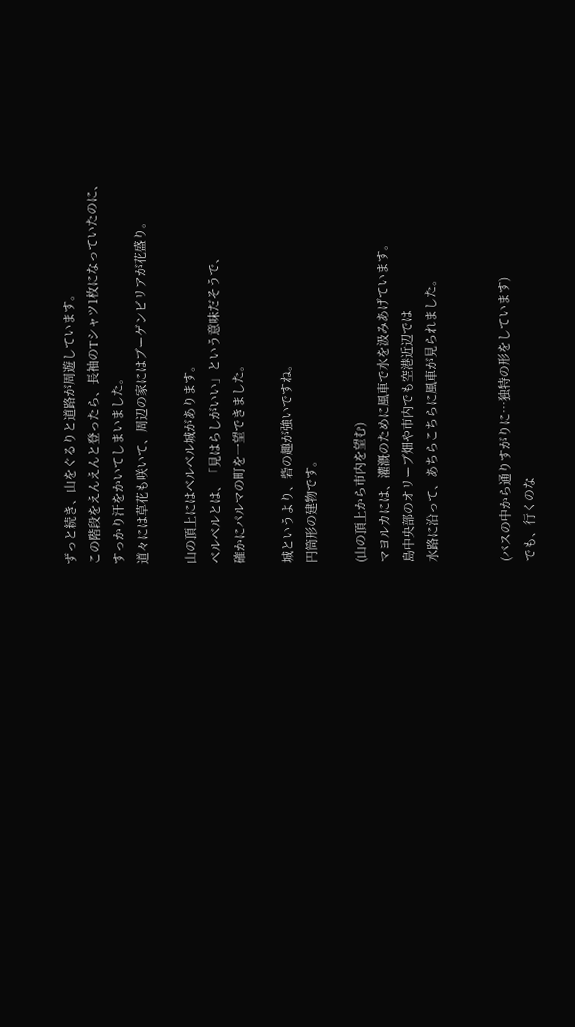ずっと続き、山をぐるりと道路が周遊しています。
この階段をえんえんと登ったら、長袖のTシャツ1枚になっていたのに、
すっかり汗をかいてしまいました。
道々には草花も咲いて、周辺の家にはブーゲンビリアが花盛り。

山の頂上にはベルベル城があります。
ベルベルとは、「見はらしがいい」という意味だそうで、
確かにパルマの町を一望できました。

城というより、砦の趣が強いですね。
円筒形の建物です。

(山の頂上から市内を望む)
マヨルカには、灌漑のために風車で水を汲みあげています。
島中央部のオリーブ畑や市内でも空港近辺では
水路に沿って、あちらこちらに風車が見られました。


(バスの中から通りすがりに…独特の形をしています)
でも、行くのな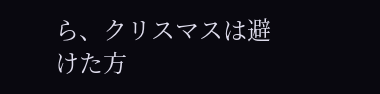ら、クリスマスは避けた方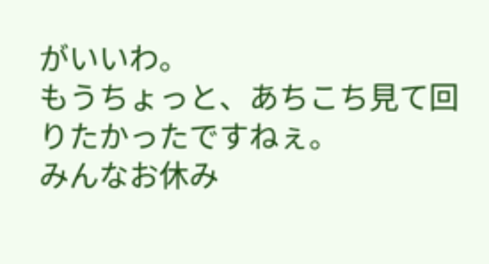がいいわ。
もうちょっと、あちこち見て回りたかったですねぇ。
みんなお休み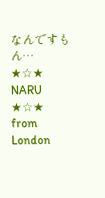なんですもん…
★☆★ NARU ★☆★ from London